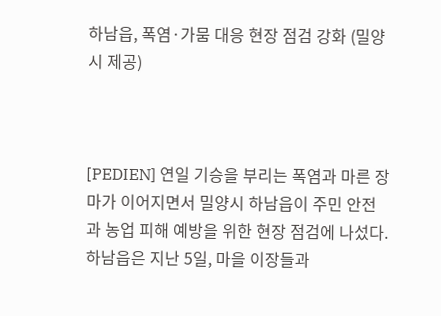하남읍, 폭염·가뭄 대응 현장 점검 강화 (밀양시 제공)



[PEDIEN] 연일 기승을 부리는 폭염과 마른 장마가 이어지면서 밀양시 하남읍이 주민 안전과 농업 피해 예방을 위한 현장 점검에 나섰다. 하남읍은 지난 5일, 마을 이장들과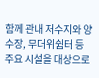함께 관내 저수지와 양수장, 무더위쉼터 등 주요 시설을 대상으로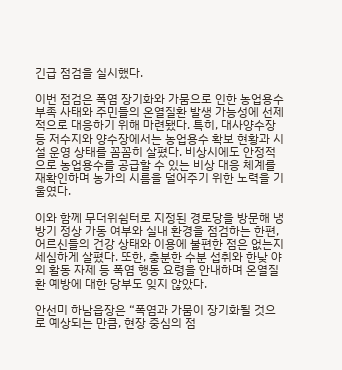긴급 점검을 실시했다.

이번 점검은 폭염 장기화와 가뭄으로 인한 농업용수 부족 사태와 주민들의 온열질환 발생 가능성에 선제적으로 대응하기 위해 마련됐다. 특히, 대사양수장 등 저수지와 양수장에서는 농업용수 확보 현황과 시설 운영 상태를 꼼꼼히 살폈다. 비상시에도 안정적으로 농업용수를 공급할 수 있는 비상 대응 체계를 재확인하며 농가의 시름을 덜어주기 위한 노력을 기울였다.

이와 함께 무더위쉼터로 지정된 경로당을 방문해 냉방기 정상 가동 여부와 실내 환경을 점검하는 한편, 어르신들의 건강 상태와 이용에 불편한 점은 없는지 세심하게 살폈다. 또한, 충분한 수분 섭취와 한낮 야외 활동 자제 등 폭염 행동 요령을 안내하며 온열질환 예방에 대한 당부도 잊지 않았다.

안선미 하남읍장은 “폭염과 가뭄이 장기화될 것으로 예상되는 만큼, 현장 중심의 점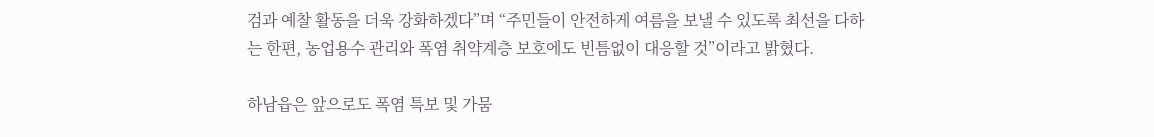검과 예찰 활동을 더욱 강화하겠다”며 “주민들이 안전하게 여름을 보낼 수 있도록 최선을 다하는 한편, 농업용수 관리와 폭염 취약계층 보호에도 빈틈없이 대응할 것”이라고 밝혔다.

하남읍은 앞으로도 폭염 특보 및 가뭄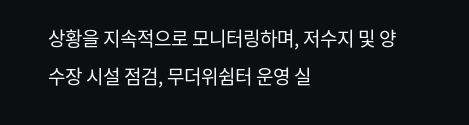상황을 지속적으로 모니터링하며, 저수지 및 양수장 시설 점검, 무더위쉼터 운영 실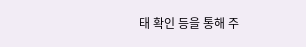태 확인 등을 통해 주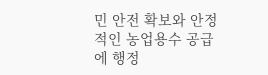민 안전 확보와 안정적인 농업용수 공급에 행정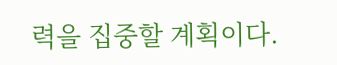력을 집중할 계획이다.